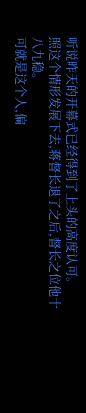听说昨天的开幕式已经得到了上头的高度认可。
照这个情形发展下去,蒋督长退了之后,督长之位他十八九稳。
可就是这个人,偏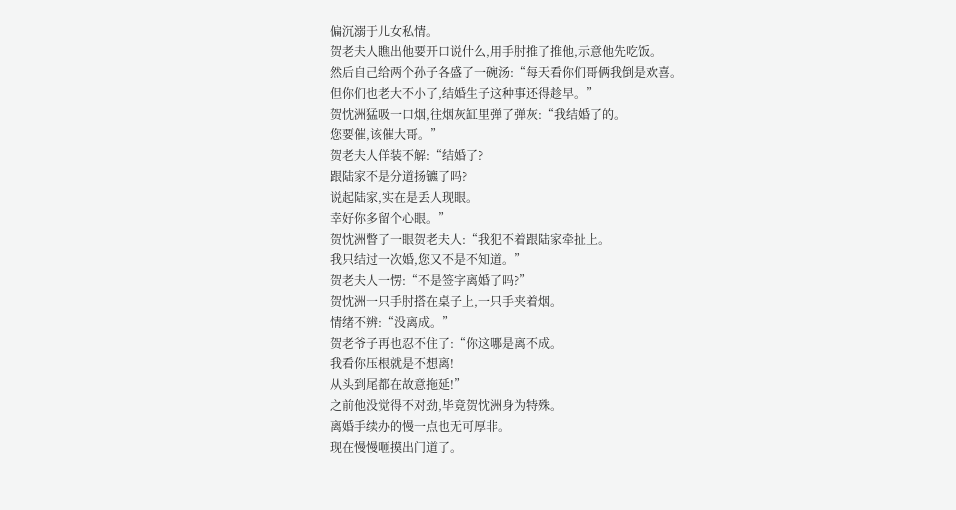偏沉溺于儿女私情。
贺老夫人瞧出他要开口说什么,用手肘推了推他,示意他先吃饭。
然后自己给两个孙子各盛了一碗汤:“每天看你们哥俩我倒是欢喜。
但你们也老大不小了,结婚生子这种事还得趁早。”
贺忱洲猛吸一口烟,往烟灰缸里弹了弹灰:“我结婚了的。
您要催,该催大哥。”
贺老夫人佯装不解:“结婚了?
跟陆家不是分道扬镳了吗?
说起陆家,实在是丢人现眼。
幸好你多留个心眼。”
贺忱洲瞥了一眼贺老夫人:“我犯不着跟陆家牵扯上。
我只结过一次婚,您又不是不知道。”
贺老夫人一愣:“不是签字离婚了吗?”
贺忱洲一只手肘搭在桌子上,一只手夹着烟。
情绪不辨:“没离成。”
贺老爷子再也忍不住了:“你这哪是离不成。
我看你压根就是不想离!
从头到尾都在故意拖延!”
之前他没觉得不对劲,毕竟贺忱洲身为特殊。
离婚手续办的慢一点也无可厚非。
现在慢慢咂摸出门道了。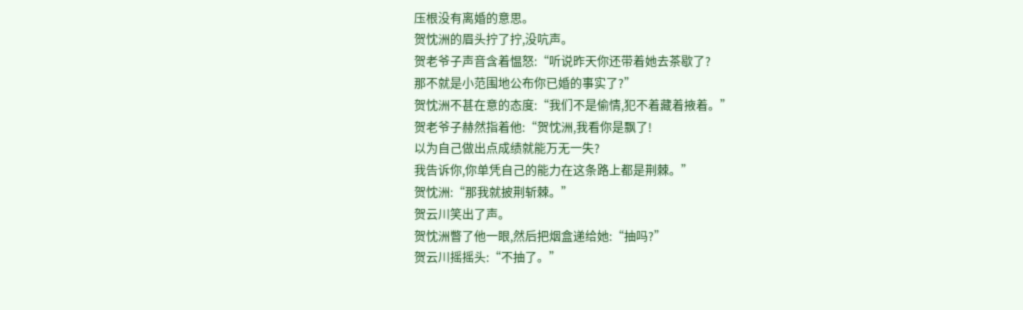压根没有离婚的意思。
贺忱洲的眉头拧了拧,没吭声。
贺老爷子声音含着愠怒:“听说昨天你还带着她去茶歇了?
那不就是小范围地公布你已婚的事实了?”
贺忱洲不甚在意的态度:“我们不是偷情,犯不着藏着掖着。”
贺老爷子赫然指着他:“贺忱洲,我看你是飘了!
以为自己做出点成绩就能万无一失?
我告诉你,你单凭自己的能力在这条路上都是荆棘。”
贺忱洲:“那我就披荆斩棘。”
贺云川笑出了声。
贺忱洲瞥了他一眼,然后把烟盒递给她:“抽吗?”
贺云川摇摇头:“不抽了。”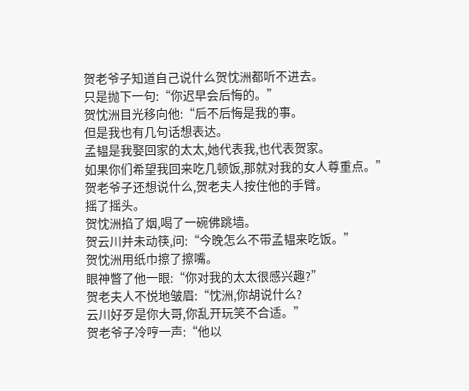贺老爷子知道自己说什么贺忱洲都听不进去。
只是抛下一句:“你迟早会后悔的。”
贺忱洲目光移向他:“后不后悔是我的事。
但是我也有几句话想表达。
孟韫是我娶回家的太太,她代表我,也代表贺家。
如果你们希望我回来吃几顿饭,那就对我的女人尊重点。”
贺老爷子还想说什么,贺老夫人按住他的手臂。
摇了摇头。
贺忱洲掐了烟,喝了一碗佛跳墙。
贺云川并未动筷,问:“今晚怎么不带孟韫来吃饭。”
贺忱洲用纸巾擦了擦嘴。
眼神瞥了他一眼:“你对我的太太很感兴趣?”
贺老夫人不悦地皱眉:“忱洲,你胡说什么?
云川好歹是你大哥,你乱开玩笑不合适。”
贺老爷子冷哼一声:“他以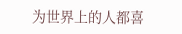为世界上的人都喜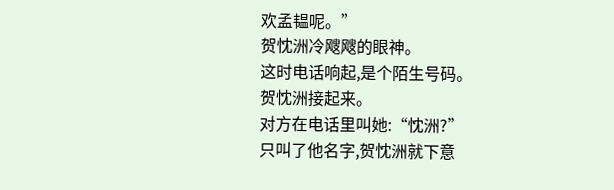欢孟韫呢。”
贺忱洲冷飕飕的眼神。
这时电话响起,是个陌生号码。
贺忱洲接起来。
对方在电话里叫她:“忱洲?”
只叫了他名字,贺忱洲就下意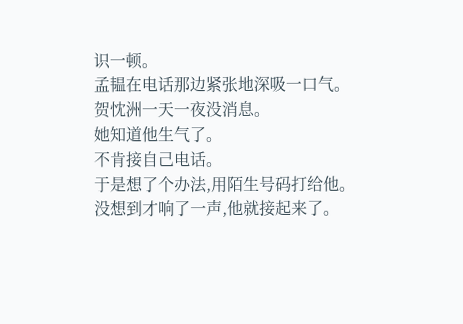识一顿。
孟韫在电话那边紧张地深吸一口气。
贺忱洲一天一夜没消息。
她知道他生气了。
不肯接自己电话。
于是想了个办法,用陌生号码打给他。
没想到才响了一声,他就接起来了。